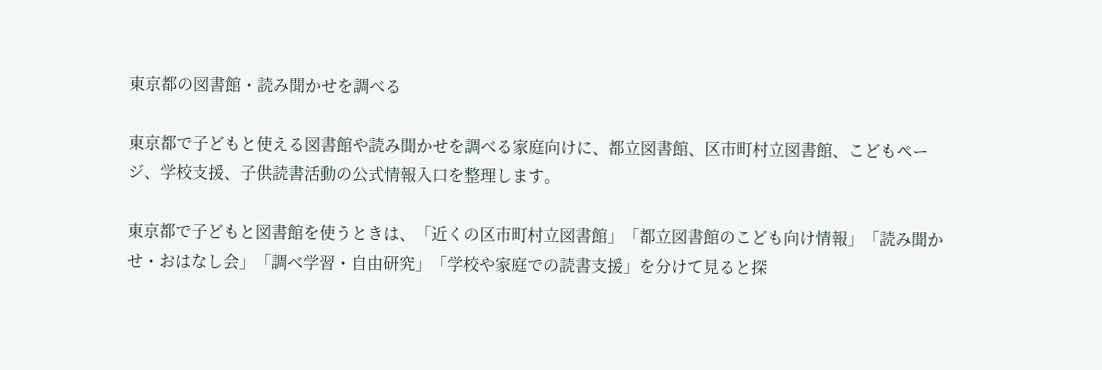東京都の図書館・読み聞かせを調べる

東京都で子どもと使える図書館や読み聞かせを調べる家庭向けに、都立図書館、区市町村立図書館、こどもページ、学校支援、子供読書活動の公式情報入口を整理します。

東京都で子どもと図書館を使うときは、「近くの区市町村立図書館」「都立図書館のこども向け情報」「読み聞かせ・おはなし会」「調べ学習・自由研究」「学校や家庭での読書支援」を分けて見ると探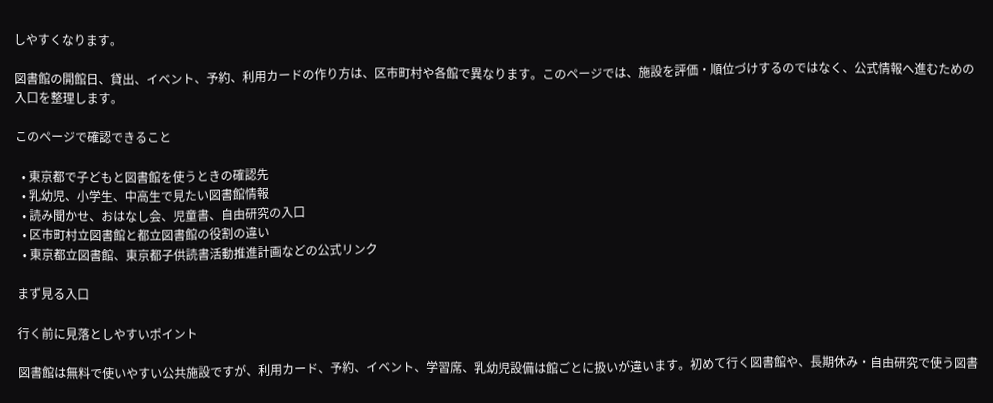しやすくなります。

図書館の開館日、貸出、イベント、予約、利用カードの作り方は、区市町村や各館で異なります。このページでは、施設を評価・順位づけするのではなく、公式情報へ進むための入口を整理します。

このページで確認できること

  • 東京都で子どもと図書館を使うときの確認先
  • 乳幼児、小学生、中高生で見たい図書館情報
  • 読み聞かせ、おはなし会、児童書、自由研究の入口
  • 区市町村立図書館と都立図書館の役割の違い
  • 東京都立図書館、東京都子供読書活動推進計画などの公式リンク

まず見る入口

行く前に見落としやすいポイント

図書館は無料で使いやすい公共施設ですが、利用カード、予約、イベント、学習席、乳幼児設備は館ごとに扱いが違います。初めて行く図書館や、長期休み・自由研究で使う図書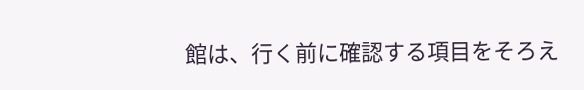館は、行く前に確認する項目をそろえ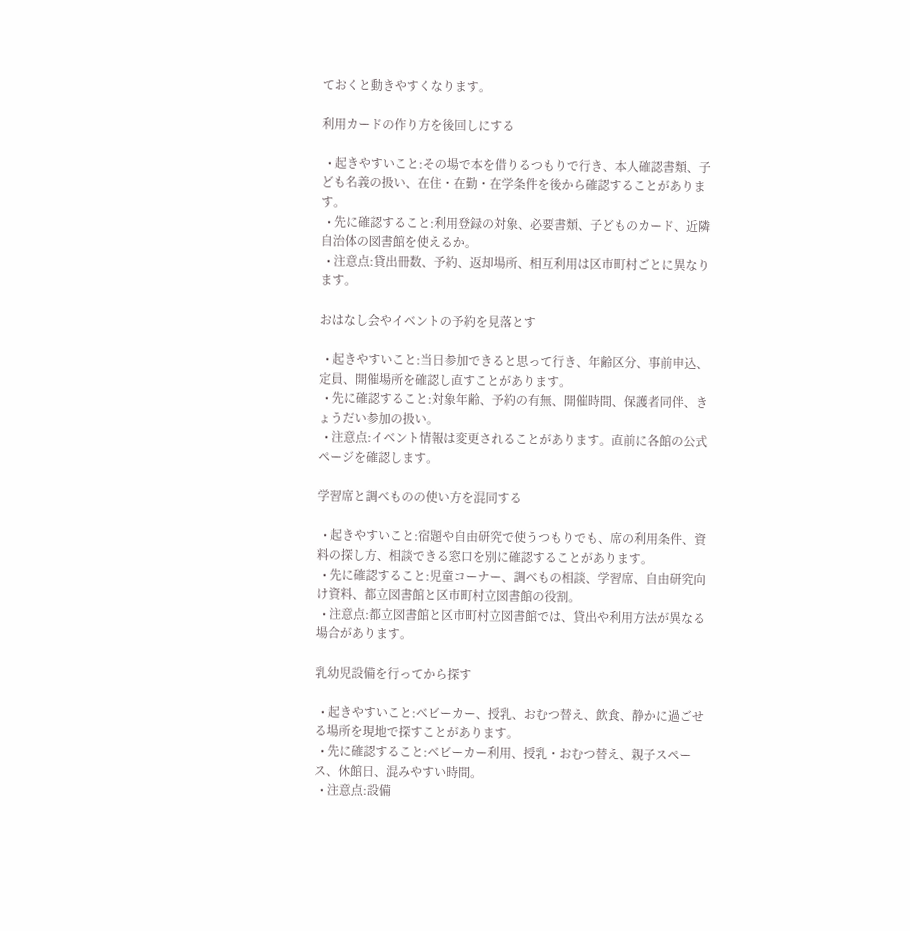ておくと動きやすくなります。

利用カードの作り方を後回しにする

  • 起きやすいこと:その場で本を借りるつもりで行き、本人確認書類、子ども名義の扱い、在住・在勤・在学条件を後から確認することがあります。
  • 先に確認すること:利用登録の対象、必要書類、子どものカード、近隣自治体の図書館を使えるか。
  • 注意点:貸出冊数、予約、返却場所、相互利用は区市町村ごとに異なります。

おはなし会やイベントの予約を見落とす

  • 起きやすいこと:当日参加できると思って行き、年齢区分、事前申込、定員、開催場所を確認し直すことがあります。
  • 先に確認すること:対象年齢、予約の有無、開催時間、保護者同伴、きょうだい参加の扱い。
  • 注意点:イベント情報は変更されることがあります。直前に各館の公式ページを確認します。

学習席と調べものの使い方を混同する

  • 起きやすいこと:宿題や自由研究で使うつもりでも、席の利用条件、資料の探し方、相談できる窓口を別に確認することがあります。
  • 先に確認すること:児童コーナー、調べもの相談、学習席、自由研究向け資料、都立図書館と区市町村立図書館の役割。
  • 注意点:都立図書館と区市町村立図書館では、貸出や利用方法が異なる場合があります。

乳幼児設備を行ってから探す

  • 起きやすいこと:ベビーカー、授乳、おむつ替え、飲食、静かに過ごせる場所を現地で探すことがあります。
  • 先に確認すること:ベビーカー利用、授乳・おむつ替え、親子スペース、休館日、混みやすい時間。
  • 注意点:設備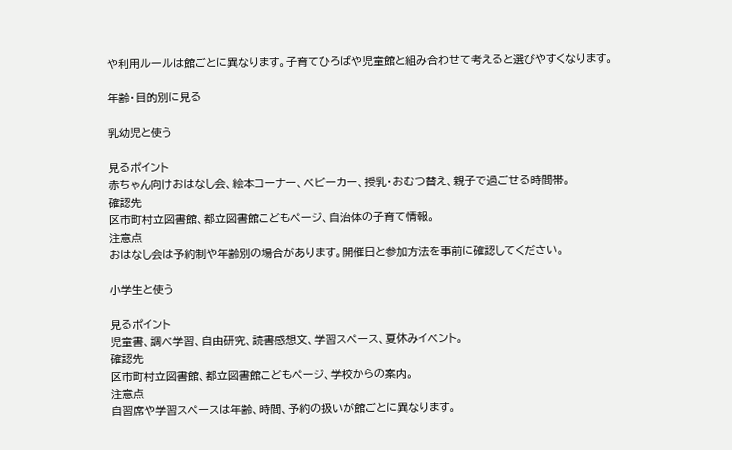や利用ルールは館ごとに異なります。子育てひろばや児童館と組み合わせて考えると選びやすくなります。

年齢・目的別に見る

乳幼児と使う

見るポイント
赤ちゃん向けおはなし会、絵本コーナー、ベビーカー、授乳・おむつ替え、親子で過ごせる時間帯。
確認先
区市町村立図書館、都立図書館こどもページ、自治体の子育て情報。
注意点
おはなし会は予約制や年齢別の場合があります。開催日と参加方法を事前に確認してください。

小学生と使う

見るポイント
児童書、調べ学習、自由研究、読書感想文、学習スペース、夏休みイベント。
確認先
区市町村立図書館、都立図書館こどもページ、学校からの案内。
注意点
自習席や学習スペースは年齢、時間、予約の扱いが館ごとに異なります。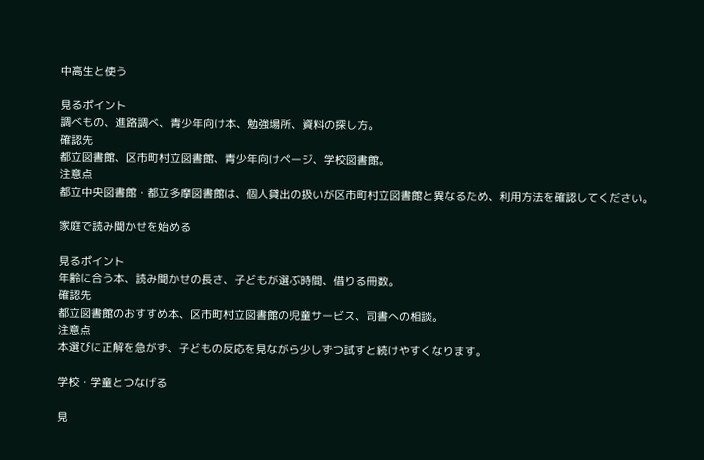中高生と使う

見るポイント
調べもの、進路調べ、青少年向け本、勉強場所、資料の探し方。
確認先
都立図書館、区市町村立図書館、青少年向けページ、学校図書館。
注意点
都立中央図書館・都立多摩図書館は、個人貸出の扱いが区市町村立図書館と異なるため、利用方法を確認してください。

家庭で読み聞かせを始める

見るポイント
年齢に合う本、読み聞かせの長さ、子どもが選ぶ時間、借りる冊数。
確認先
都立図書館のおすすめ本、区市町村立図書館の児童サービス、司書への相談。
注意点
本選びに正解を急がず、子どもの反応を見ながら少しずつ試すと続けやすくなります。

学校・学童とつなげる

見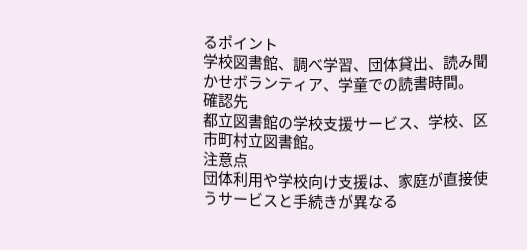るポイント
学校図書館、調べ学習、団体貸出、読み聞かせボランティア、学童での読書時間。
確認先
都立図書館の学校支援サービス、学校、区市町村立図書館。
注意点
団体利用や学校向け支援は、家庭が直接使うサービスと手続きが異なる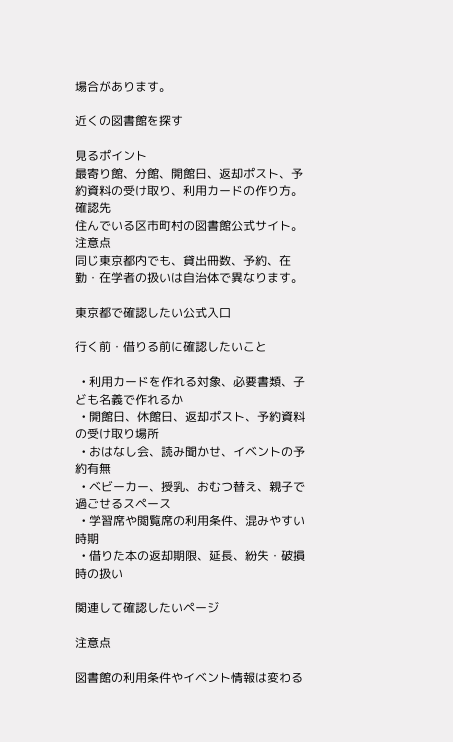場合があります。

近くの図書館を探す

見るポイント
最寄り館、分館、開館日、返却ポスト、予約資料の受け取り、利用カードの作り方。
確認先
住んでいる区市町村の図書館公式サイト。
注意点
同じ東京都内でも、貸出冊数、予約、在勤・在学者の扱いは自治体で異なります。

東京都で確認したい公式入口

行く前・借りる前に確認したいこと

  • 利用カードを作れる対象、必要書類、子ども名義で作れるか
  • 開館日、休館日、返却ポスト、予約資料の受け取り場所
  • おはなし会、読み聞かせ、イベントの予約有無
  • ベビーカー、授乳、おむつ替え、親子で過ごせるスペース
  • 学習席や閲覧席の利用条件、混みやすい時期
  • 借りた本の返却期限、延長、紛失・破損時の扱い

関連して確認したいページ

注意点

図書館の利用条件やイベント情報は変わる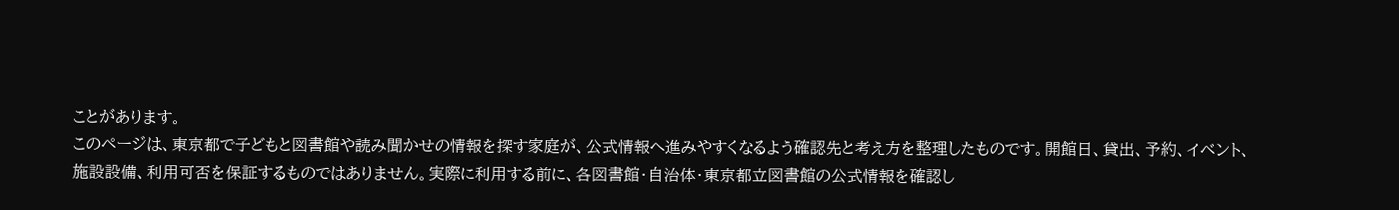ことがあります。
このページは、東京都で子どもと図書館や読み聞かせの情報を探す家庭が、公式情報へ進みやすくなるよう確認先と考え方を整理したものです。開館日、貸出、予約、イベント、施設設備、利用可否を保証するものではありません。実際に利用する前に、各図書館・自治体・東京都立図書館の公式情報を確認し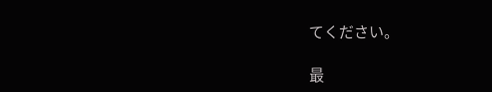てください。

最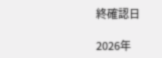終確認日

2026年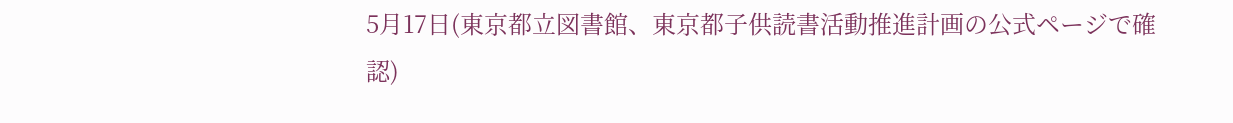5月17日(東京都立図書館、東京都子供読書活動推進計画の公式ページで確認)